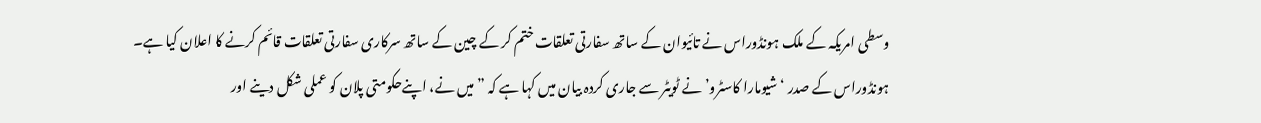وسطی امریکہ کے ملک ہونڈوراس نے تائیوان کے ساتھ سفارتی تعلقات ختم کر کے چین کے ساتھ سرکاری سفارتی تعلقات قائم کرنے کا اعلان کیا ہے۔
ہونڈوراس کے صدر ‘شیومارا کاسٹرو’ نے ٹویٹر سے جاری کردہ بیان میں کہا ہے کہ ” میں نے، اپنےحکومتی پلان کو عملی شکل دینے اور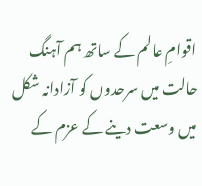اقوامِ عالم کے ساتھ ہم آہنگ حالت میں سرحدوں کو آزادانہ شکل میں وسعت دینے کے عزم کے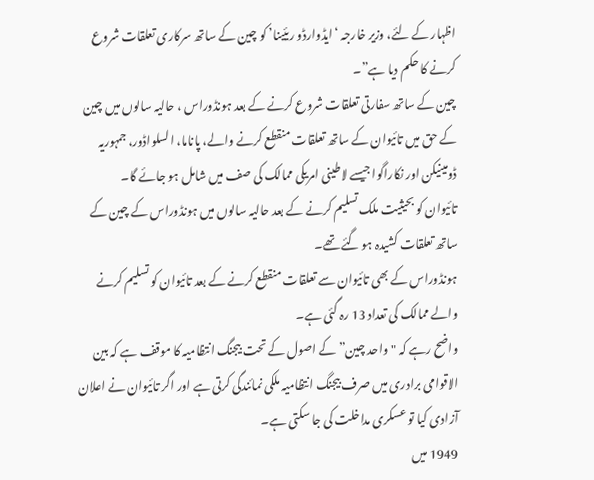اظہار کے لئے، وزیر خارجہ ‘ایڈوارڈو ریئینا’ کو چین کے ساتھ سرکاری تعلقات شروع کرنے کا حکم دیا ہے”۔
چین کے ساتھ سفارتی تعلقات شروع کرنے کے بعد ہونڈوراس ، حالیہ سالوں میں چین کے حق میں تائیوان کے ساتھ تعلقات منقطع کرنے والے، پاناما، السلواڈور، جمہوریہ ڈومینیکن اور نکاراگوا جیسے لاطینی امریکی ممالک کی صف میں شامل ہو جائے گا۔
تائیوان کو بحیثیت ملک تسلیم کرنے کے بعد حالیہ سالوں میں ہونڈوراس کے چین کے ساتھ تعلقات کشیدہ ہو گئے تھے۔
ہونڈوراس کے بھی تائیوان سے تعلقات منقطع کرنے کے بعد تائیوان کو تسلیم کرنے والے ممالک کی تعداد 13 رہ گئی ہے۔
واضح رہے کہ "واحد چین” کے اصول کے تحت بیجنگ انتظامیہ کا موقف ہے کہ بین الاقوامی برادری میں صرف بیجنگ انتظامیہ ملکی نمائندگی کرتی ہے اور اگر تائیوان نے اعلان آزادی کیا تو عسکری مداخلت کی جا سکتی ہے۔
1949 میں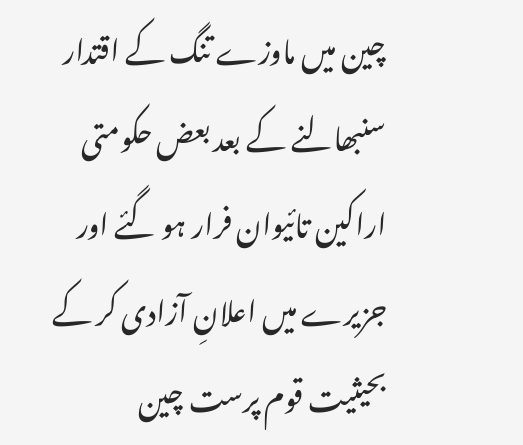چین میں ماوزے تنگ کے اقتدار سنبھالنے کے بعد بعض حکومتی اراکین تائیوان فرار ہو گئے اور جزیرے میں اعلانِ آزادی کر کے بحیثیت قوم پرست چین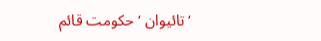‘تائیوان ‘ حکومت قائم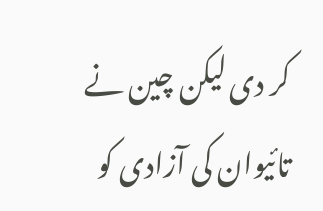کر دی لیکن چین نے تائیوان کی آزادی کو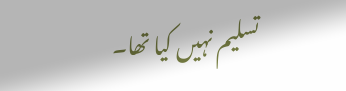تسلیم نہیں کیا تھا۔